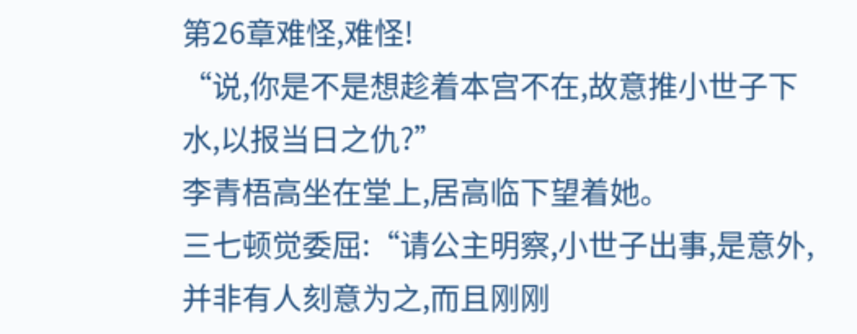第26章难怪,难怪!
“说,你是不是想趁着本宫不在,故意推小世子下水,以报当日之仇?”
李青梧高坐在堂上,居高临下望着她。
三七顿觉委屈:“请公主明察,小世子出事,是意外,并非有人刻意为之,而且刚刚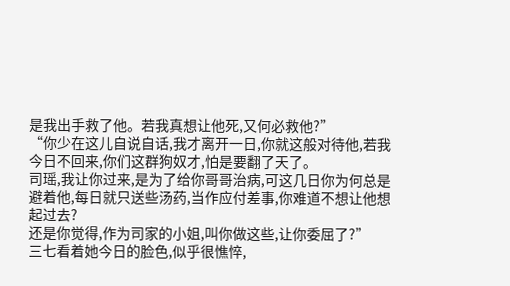是我出手救了他。若我真想让他死,又何必救他?”
“你少在这儿自说自话,我才离开一日,你就这般对待他,若我今日不回来,你们这群狗奴才,怕是要翻了天了。
司瑶,我让你过来,是为了给你哥哥治病,可这几日你为何总是避着他,每日就只送些汤药,当作应付差事,你难道不想让他想起过去?
还是你觉得,作为司家的小姐,叫你做这些,让你委屈了?”
三七看着她今日的脸色,似乎很憔悴,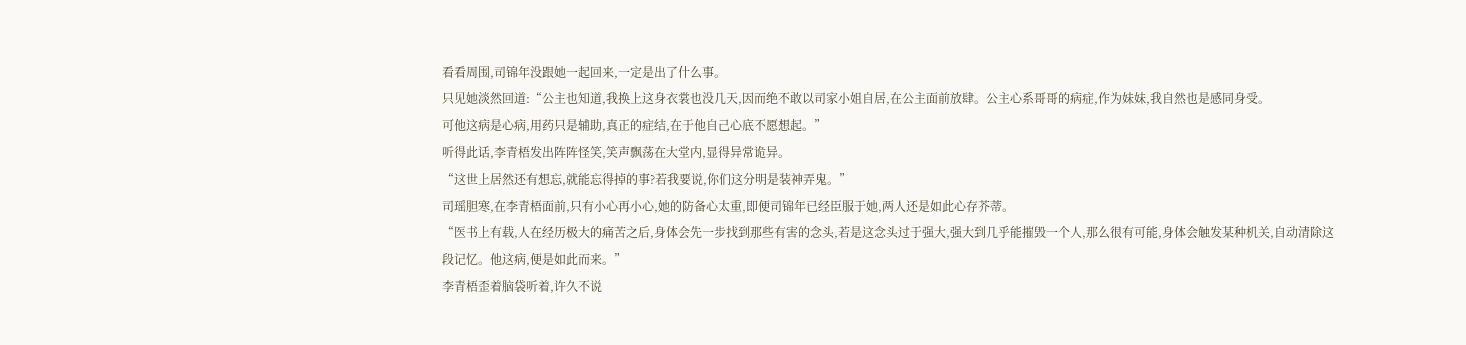看看周围,司锦年没跟她一起回来,一定是出了什么事。
只见她淡然回道:“公主也知道,我换上这身衣裳也没几天,因而绝不敢以司家小姐自居,在公主面前放肆。公主心系哥哥的病症,作为妹妹,我自然也是感同身受。
可他这病是心病,用药只是辅助,真正的症结,在于他自己心底不愿想起。”
听得此话,李青梧发出阵阵怪笑,笑声飘荡在大堂内,显得异常诡异。
“这世上居然还有想忘,就能忘得掉的事?若我要说,你们这分明是装神弄鬼。”
司瑶胆寒,在李青梧面前,只有小心再小心,她的防备心太重,即便司锦年已经臣服于她,两人还是如此心存芥蒂。
“医书上有载,人在经历极大的痛苦之后,身体会先一步找到那些有害的念头,若是这念头过于强大,强大到几乎能摧毁一个人,那么很有可能,身体会触发某种机关,自动清除这段记忆。他这病,便是如此而来。”
李青梧歪着脑袋听着,许久不说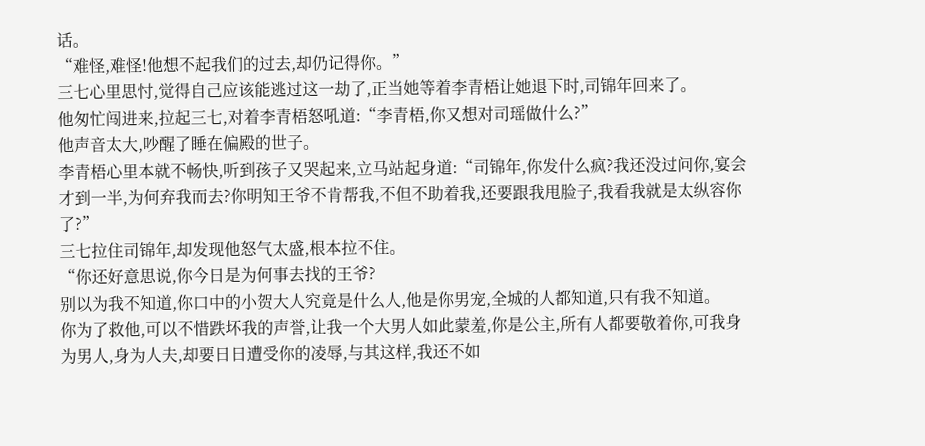话。
“难怪,难怪!他想不起我们的过去,却仍记得你。”
三七心里思忖,觉得自己应该能逃过这一劫了,正当她等着李青梧让她退下时,司锦年回来了。
他匆忙闯进来,拉起三七,对着李青梧怒吼道:“李青梧,你又想对司瑶做什么?”
他声音太大,吵醒了睡在偏殿的世子。
李青梧心里本就不畅快,听到孩子又哭起来,立马站起身道:“司锦年,你发什么疯?我还没过问你,宴会才到一半,为何弃我而去?你明知王爷不肯帮我,不但不助着我,还要跟我甩脸子,我看我就是太纵容你了?”
三七拉住司锦年,却发现他怒气太盛,根本拉不住。
“你还好意思说,你今日是为何事去找的王爷?
别以为我不知道,你口中的小贺大人究竟是什么人,他是你男宠,全城的人都知道,只有我不知道。
你为了救他,可以不惜跌坏我的声誉,让我一个大男人如此蒙羞,你是公主,所有人都要敬着你,可我身为男人,身为人夫,却要日日遭受你的凌辱,与其这样,我还不如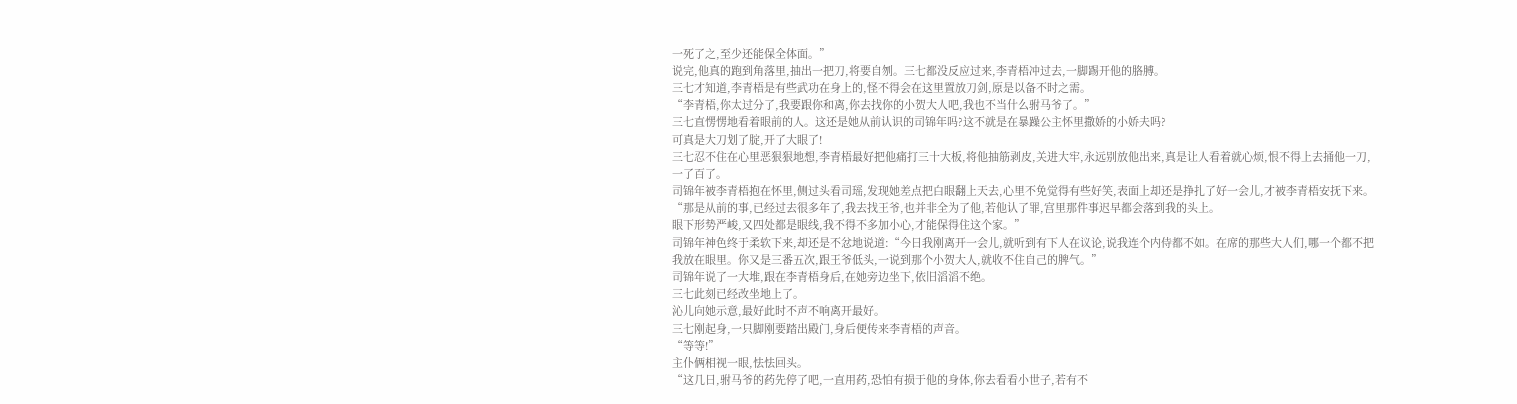一死了之,至少还能保全体面。”
说完,他真的跑到角落里,抽出一把刀,将要自刎。三七都没反应过来,李青梧冲过去,一脚踢开他的胳膊。
三七才知道,李青梧是有些武功在身上的,怪不得会在这里置放刀剑,原是以备不时之需。
“李青梧,你太过分了,我要跟你和离,你去找你的小贺大人吧,我也不当什么驸马爷了。”
三七直愣愣地看着眼前的人。这还是她从前认识的司锦年吗?这不就是在暴躁公主怀里撒娇的小娇夫吗?
可真是大刀划了腚,开了大眼了!
三七忍不住在心里恶狠狠地想,李青梧最好把他痛打三十大板,将他抽筋剥皮,关进大牢,永远别放他出来,真是让人看着就心烦,恨不得上去捅他一刀,一了百了。
司锦年被李青梧抱在怀里,侧过头看司瑶,发现她差点把白眼翻上天去,心里不免觉得有些好笑,表面上却还是挣扎了好一会儿,才被李青梧安抚下来。
“那是从前的事,已经过去很多年了,我去找王爷,也并非全为了他,若他认了罪,宫里那件事迟早都会落到我的头上。
眼下形势严峻,又四处都是眼线,我不得不多加小心,才能保得住这个家。”
司锦年神色终于柔软下来,却还是不忿地说道:“今日我刚离开一会儿,就听到有下人在议论,说我连个内侍都不如。在席的那些大人们,哪一个都不把我放在眼里。你又是三番五次,跟王爷低头,一说到那个小贺大人,就收不住自己的脾气。”
司锦年说了一大堆,跟在李青梧身后,在她旁边坐下,依旧滔滔不绝。
三七此刻已经改坐地上了。
沁儿向她示意,最好此时不声不响离开最好。
三七刚起身,一只脚刚要踏出殿门,身后便传来李青梧的声音。
“等等!”
主仆俩相视一眼,怯怯回头。
“这几日,驸马爷的药先停了吧,一直用药,恐怕有损于他的身体,你去看看小世子,若有不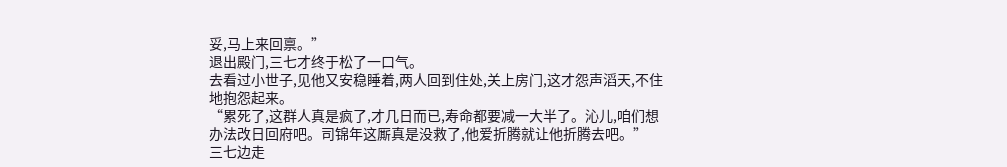妥,马上来回禀。”
退出殿门,三七才终于松了一口气。
去看过小世子,见他又安稳睡着,两人回到住处,关上房门,这才怨声滔天,不住地抱怨起来。
“累死了,这群人真是疯了,才几日而已,寿命都要减一大半了。沁儿,咱们想办法改日回府吧。司锦年这厮真是没救了,他爱折腾就让他折腾去吧。”
三七边走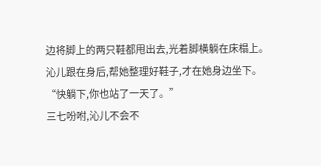边将脚上的两只鞋都甩出去,光着脚横躺在床榻上。
沁儿跟在身后,帮她整理好鞋子,才在她身边坐下。
“快躺下,你也站了一天了。”
三七吩咐,沁儿不会不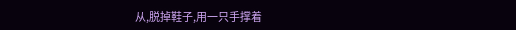从,脱掉鞋子,用一只手撑着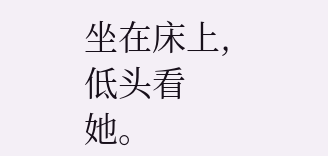坐在床上,低头看她。